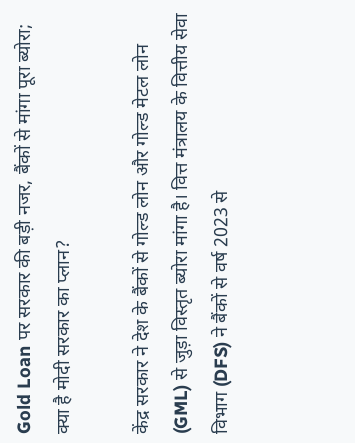Gold Loan पर सरकार की बड़ी नजर, बैंकों से मांगा पूरा ब्योरा; क्या है मोदी सरकार का प्लान?

केंद्र सरकार ने देश के बैंकों से गोल्ड लोन और गोल्ड मेटल लोन (GML) से जुड़ा विस्तृत ब्योरा मांगा है। वित्त मंत्रालय के वित्तीय सेवा विभाग (DFS) ने बैंकों से वर्ष 2023 से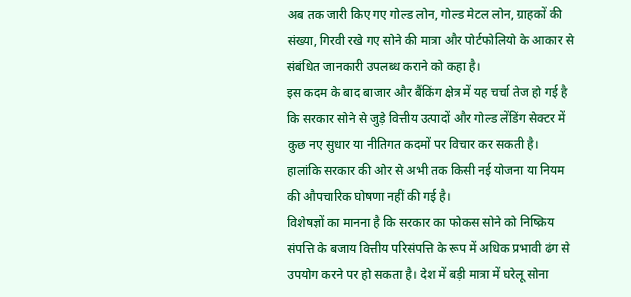अब तक जारी किए गए गोल्ड लोन, गोल्ड मेटल लोन, ग्राहकों की संख्या, गिरवी रखे गए सोने की मात्रा और पोर्टफोलियो के आकार से संबंधित जानकारी उपलब्ध कराने को कहा है।
इस कदम के बाद बाजार और बैंकिंग क्षेत्र में यह चर्चा तेज हो गई है कि सरकार सोने से जुड़े वित्तीय उत्पादों और गोल्ड लेंडिंग सेक्टर में कुछ नए सुधार या नीतिगत कदमों पर विचार कर सकती है। हालांकि सरकार की ओर से अभी तक किसी नई योजना या नियम की औपचारिक घोषणा नहीं की गई है।
विशेषज्ञों का मानना है कि सरकार का फोकस सोने को निष्क्रिय संपत्ति के बजाय वित्तीय परिसंपत्ति के रूप में अधिक प्रभावी ढंग से उपयोग करने पर हो सकता है। देश में बड़ी मात्रा में घरेलू सोना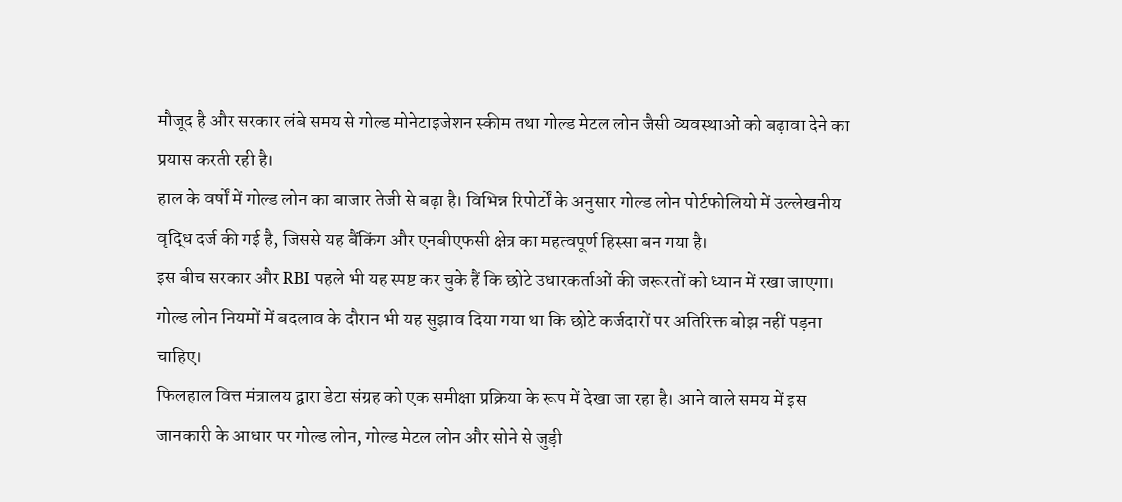मौजूद है और सरकार लंबे समय से गोल्ड मोनेटाइजेशन स्कीम तथा गोल्ड मेटल लोन जैसी व्यवस्थाओं को बढ़ावा देने का प्रयास करती रही है।
हाल के वर्षों में गोल्ड लोन का बाजार तेजी से बढ़ा है। विभिन्न रिपोर्टों के अनुसार गोल्ड लोन पोर्टफोलियो में उल्लेखनीय वृद्धि दर्ज की गई है, जिससे यह बैंकिंग और एनबीएफसी क्षेत्र का महत्वपूर्ण हिस्सा बन गया है।
इस बीच सरकार और RBI पहले भी यह स्पष्ट कर चुके हैं कि छोटे उधारकर्ताओं की जरूरतों को ध्यान में रखा जाएगा। गोल्ड लोन नियमों में बदलाव के दौरान भी यह सुझाव दिया गया था कि छोटे कर्जदारों पर अतिरिक्त बोझ नहीं पड़ना चाहिए।
फिलहाल वित्त मंत्रालय द्वारा डेटा संग्रह को एक समीक्षा प्रक्रिया के रूप में देखा जा रहा है। आने वाले समय में इस जानकारी के आधार पर गोल्ड लोन, गोल्ड मेटल लोन और सोने से जुड़ी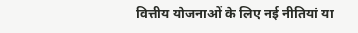वित्तीय योजनाओं के लिए नई नीतियां या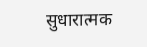सुधारात्मक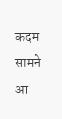कदम सामने आ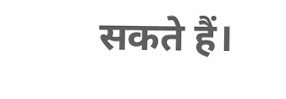सकते हैं।